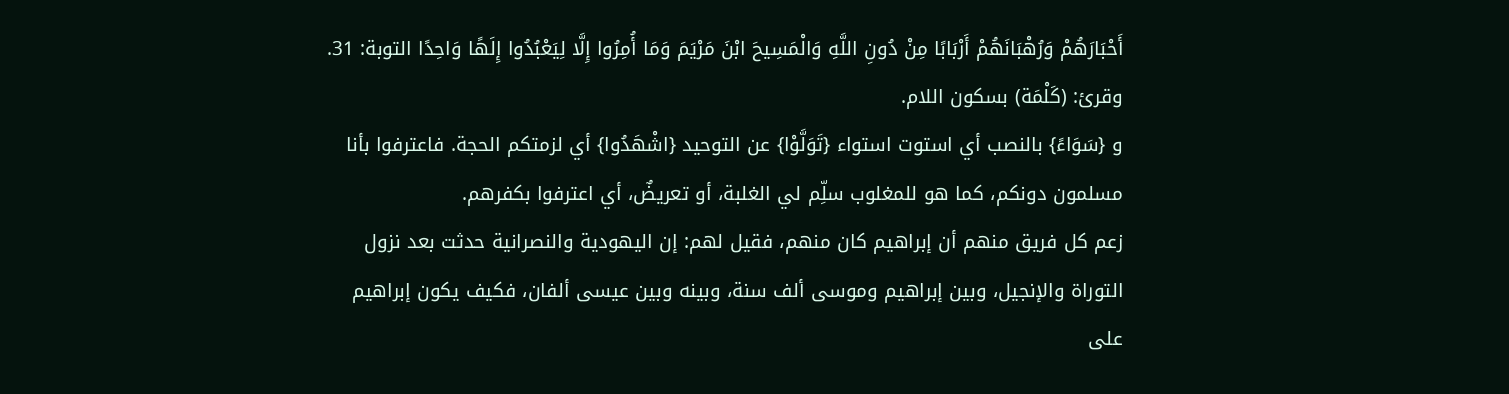أَحْبَارَهُمْ وَرُهْبَانَهُمْ أَرْبَابًا مِنْ دُونِ اللَّهِ وَالْمَسِيحَ ابْنَ مَرْيَمَ وَمَا أُمِرُوا إِلَّا لِيَعْبُدُوا إِلَهًا وَاحِدًا التوبة: 31. وقرئ: (كَلْمَة) بسكون اللام.
و {سَوَاءً} بالنصب أي استوت استواء {تَوَلَّوْا} عن التوحيد {اشْهَدُوا} أي لزمتكم الحجة. فاعترفوا بأنا مسلمون دونكم، كما هو للمغلوب سلِّم لي الغلبة، أو تعريضٌ، أي اعترفوا بكفرهم.
زعم كل فريق منهم أن إبراهيم كان منهم، فقيل لهم: إن اليهودية والنصرانية حدثت بعد نزول التوراة والإنجيل، وبين إبراهيم وموسى ألف سنة، وبينه وبين عيسى ألفان، فكيف يكون إبراهيم على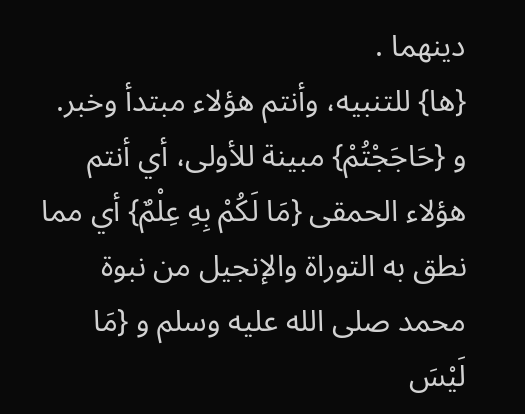دينهما .
{ها} للتنبيه، وأنتم هؤلاء مبتدأ وخبر. و {حَاجَجْتُمْ} مبينة للأولى، أي أنتم هؤلاء الحمقى {مَا لَكُمْ بِهِ عِلْمٌ} أي مما نطق به التوراة والإنجيل من نبوة محمد صلى الله عليه وسلم و {مَا لَيْسَ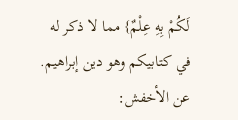لَكُمْ بِهِ عِلْمٌ} مما لا ذكر له في كتابيكم وهو دين إبراهيم.
عن الأخفش: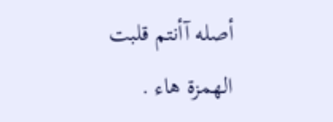أصله آأنتم قلبت الهمزة هاء .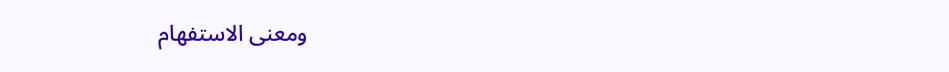ومعنى الاستفهام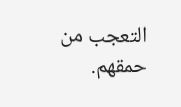التعجب من حمقهم.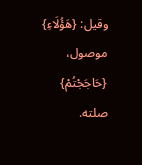وقيل: {هَؤُلَاءِ} موصول، {حَاجَجْتُمْ} صلته.